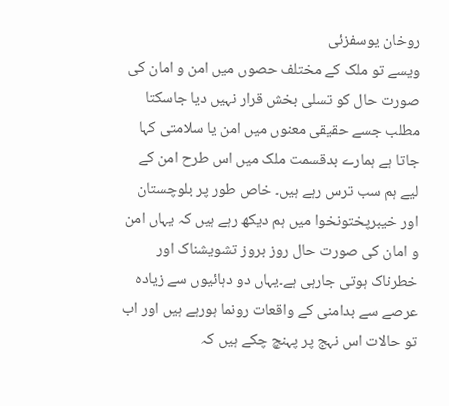روخان یوسفزئی
ویسے تو ملک کے مختلف حصوں میں امن و امان کی صورت حال کو تسلی بخش قرار نہیں دیا جاسکتا مطلب جسے حقیقی معنوں میں امن یا سلامتی کہا جاتا ہے ہمارے بدقسمت ملک میں اس طرح امن کے لیے ہم سب ترس رہے ہیں۔ خاص طور پر بلوچستان اور خیبرپختونخوا میں ہم دیکھ رہے ہیں کہ یہاں امن و امان کی صورت حال روز بروز تشویشناک اور خطرناک ہوتی جارہی ہے۔یہاں دو دہائیوں سے زیادہ عرصے سے بدامنی کے واقعات رونما ہورہے ہیں اور اب تو حالات اس نہج پر پہنچ چکے ہیں کہ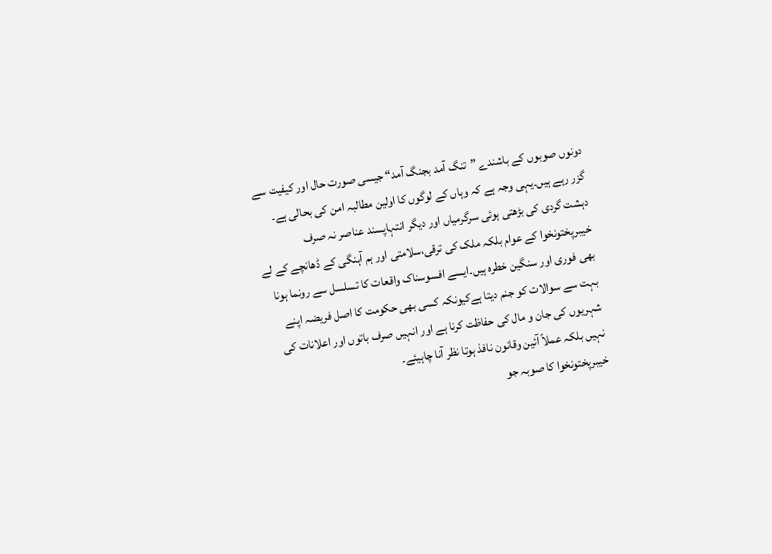دونوں صوبوں کے باشندے ”تنگ آمد بجنگ آمد“ جیسی صورت حال اور کیفیت سے گزر رہے ہیں۔یہی وجہ ہے کہ وہاں کے لوگوں کا اولین مطالبہ امن کی بحالی ہے۔
دہشت گردی کی بڑھتی ہوئی سرگرمیاں اور دیگر انتہاپسند عناصر نہ صرف خیبرپختونخوا کے عوام بلکہ ملک کی ترقی،سلامتی اور ہم آہنگی کے ڈھانچے کے لے بھی فوری اور سنگین خطرہ ہیں۔ایسے افسوسناک واقعات کا تسلسل سے رونما ہونا بہت سے سوالات کو جنم دیتا ہےکیونکہ کسی بھی حکومت کا اصل فریضہ اپنے شہریوں کی جان و مال کی حفاظت کرنا ہے اور انہیں صرف باتوں اور اعلانات کی نہیں بلکہ عملاً آئین وقانون نافذ ہوتا نظر آنا چاہیئے۔
خیبرپختونخوا کا صوبہ جو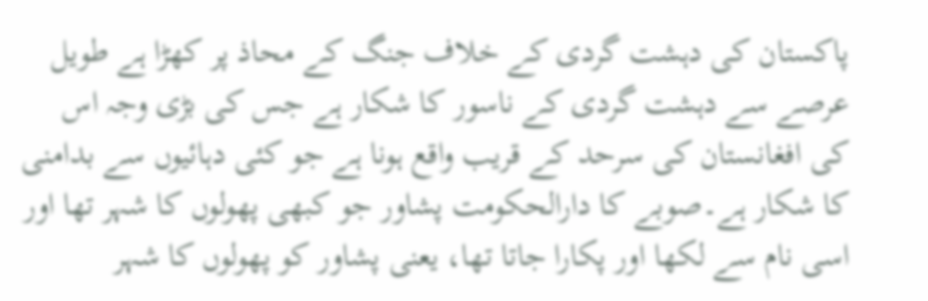پاکستان کی دہشت گردی کے خلاف جنگ کے محاذ پر کھڑا ہے طویل عرصے سے دہشت گردی کے ناسور کا شکار ہے جس کی بڑی وجہ اس کی افغانستان کی سرحد کے قریب واقع ہونا ہے جو کئی دہائیوں سے بدامنی کا شکار ہے۔صوبے کا دارالحکومت پشاور جو کبھی پھولوں کا شہر تھا اور اسی نام سے لکھا اور پکارا جاتا تھا، یعنی پشاور کو پھولوں کا شہر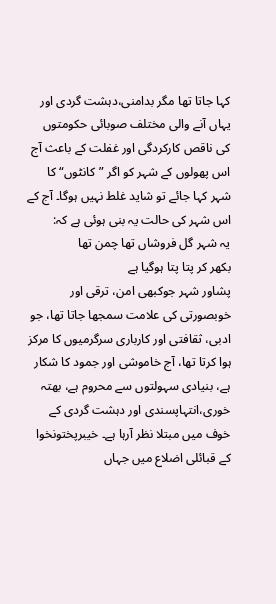کہا جاتا تھا مگر بدامنی،دہشت گردی اور یہاں آنے والی مختلف صوبائی حکومتوں کی ناقص کارکردگی اور غفلت کے باعث آج اس پھولوں کے شہر کو اگر ”کانٹوں“ کا شہر کہا جائے تو شاید غلط نہیں ہوگا۔ آج کے اس شہر کی حالت یہ بنی ہوئی ہے کہ:
یہ شہر گل فروشاں تھا چمن تھا
بکھر کر پتا پتا ہوگیا ہے
پشاور شہر جوکبھی امن، ترقی اور خوبصورتی کی علامت سمجھا جاتا تھا، جو ادبی، ثقافتی اور کارباری سرگرمیوں کا مرکز ہوا کرتا تھا، آج خاموشی اور جمود کا شکار ہے، بنیادی سہولتوں سے محروم ہے، بھتہ خوری،انتہاپسندی اور دہشت گردی کے خوف میں مبتلا نظر آرہا ہے۔ خیبرپختونخوا کے قبائلی اضلاع میں جہاں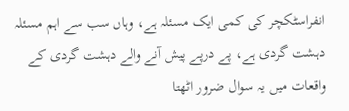انفراسٹکچر کی کمی ایک مسئلہ ہے، وہاں سب سے اہم مسئلہ دہشت گردی ہے، پے درپے پیش آنے والے دہشت گردی کے واقعات میں یہ سوال ضرور اٹھتا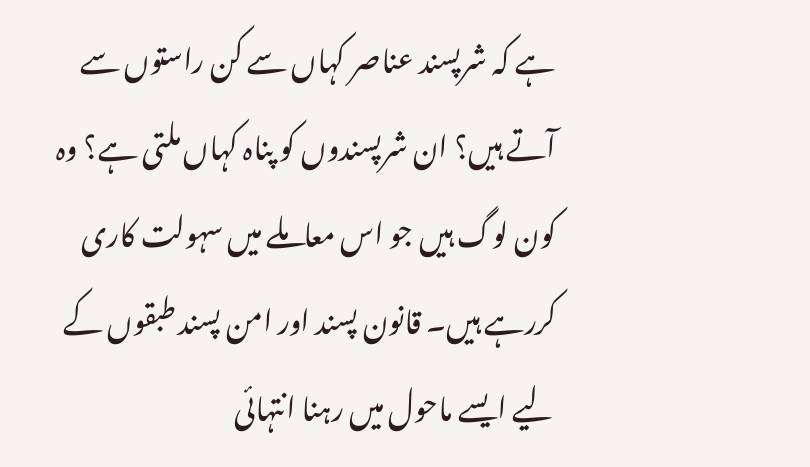ہے کہ شرپسند عناصر کہاں سے کن راستوں سے آتے ہیں؟ ان شرپسندوں کو پناہ کہاں ملتی ہے؟ وہ کون لوگ ہیں جو اس معاملے میں سہولت کاری کررہے ہیں۔ قانون پسند اور امن پسند طبقوں کے لیے ایسے ماحول میں رہنا انتہائی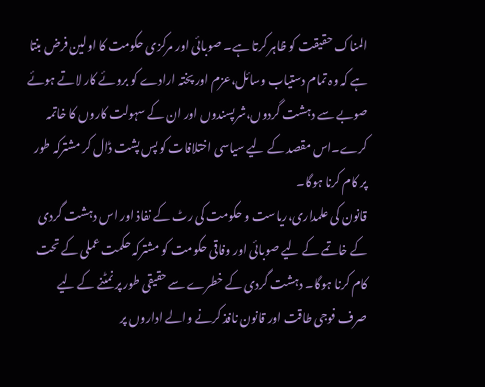المناک حقیقت کو ظاہر کرتا ہے۔ صوبائی اور مرکزی حکومت کا اولین فرض بنتا ہے کہ وہ تمام دستیاب وسائل،عزم اور پختہ ارادے کو بروئے کار لاتے ہوئے صوبے سے دہشت گردوں،شرپسندوں اور ان کے سہولت کاروں کا خاتمہ کرے۔اس مقصد کے لیے سیاسی اختلافات کو پس پشت ڈال کر مشترکہ طور پر کام کرنا ہوگا۔
قانون کی علمداری،ریاست و حکومت کی رٹ کے نفاذ اور اس دہشت گردی کے خاتمے کے لیے صوبائی اور وفاقی حکومت کو مشترکہ حکمت عملی کے تحت کام کرنا ہوگا۔ دہشت گردی کے خطرے سے حقیقی طور پر نمٹنے کے لیے صرف فوجی طاقت اور قانون نافذ کرنے والے اداروں پر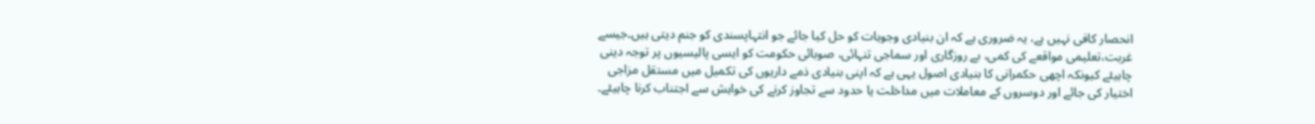انحصار کافی نہیں ہے، یہ ضروری ہے کہ ان بنیادی وجوہات کو حل کیا جائے جو انتہاپسندی کو جنم دیتی ہیں۔جیسے غربت،تعلیمی مواقعے کی کمی، بے روزگاری اور سماجی تنہائی، صوبائی حکومت کو ایسی پالیسیوں پر توجہ دینی چاہیئے کیونکہ اچھی حکمرانی کا بنیادی اصول یہی ہے کہ اپنی بنیادی ذمے داریوں کی تکمیل میں مستقل مزاجی اختیار کی جائے اور دوسروں کے معاملات میں مداخلت یا حدود سے تجاوز کرنے کی خواہش سے اجتناب کرنا چاہیئے۔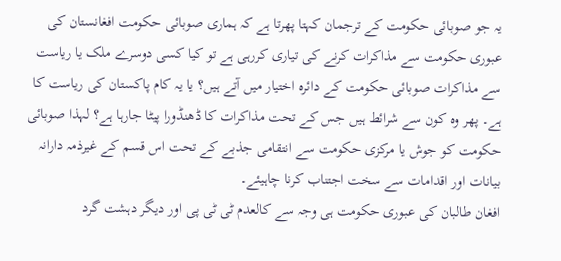یہ جو صوبائی حکومت کے ترجمان کہتا پھرتا ہے کہ ہماری صوبائی حکومت افغانستان کی عبوری حکومت سے مذاکرات کرنے کی تیاری کررہی ہے تو کیا کسی دوسرے ملک یا ریاست سے مذاکرات صوبائی حکومت کے دائرہ اختیار میں آتے ہیں؟ یا یہ کام پاکستان کی ریاست کا ہے۔ پھر وہ کون سے شرائط ہیں جس کے تحت مذاکرات کا ڈھنڈورا پیٹا جارہا ہے؟ لہذا صوبائی حکومت کو جوش یا مرکزی حکومت سے انتقامی جذبے کے تحت اس قسم کے غیرذمہ دارانہ بیانات اور اقدامات سے سخت اجتناب کرنا چاہیئے۔
افغان طالبان کی عبوری حکومت ہی وجہ سے کالعدم ٹی ٹی پی اور دیگر دہشت گرد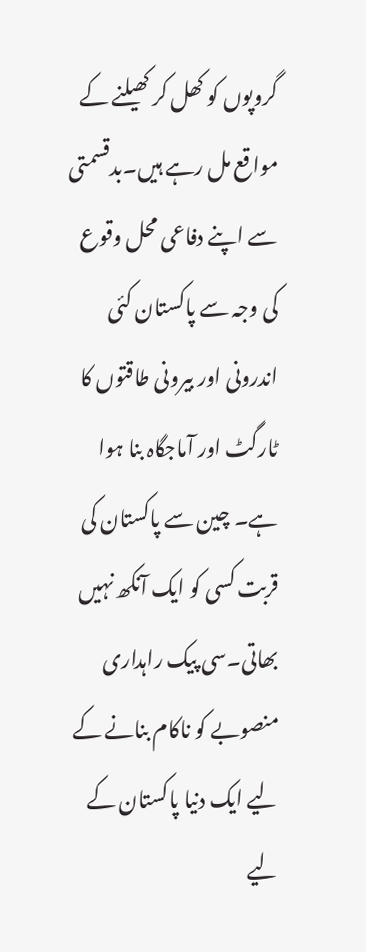گروپوں کو کھل کر کھیلنے کے مواقع مل رہے ہیں۔بدقسمتی سے اپنے دفاعی محل وقوع کی وجہ سے پاکستان کئی اندرونی اور بیرونی طاقتوں کا ٹارگٹ اور آماجگاہ بنا ہوا ہے۔ چین سے پاکستان کی قربت کسی کو ایک آنکھ نہیں بھاتی۔سی پیک راہداری منصوبے کو ناکام بنانے کے لیے ایک دنیا پاکستان کے لیے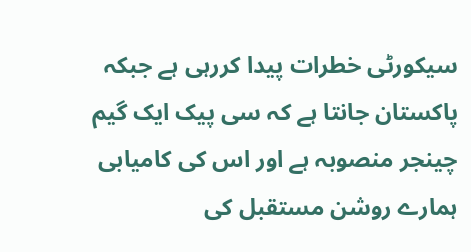سیکورٹی خطرات پیدا کررہی ہے جبکہ پاکستان جانتا ہے کہ سی پیک ایک گیم چینجر منصوبہ ہے اور اس کی کامیابی ہمارے روشن مستقبل کی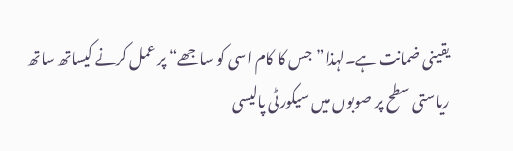یقینی ضمانت ہے۔لہذا”جس کا کام اسی کو ساجھے“ پر عمل کرنے کیساتھ ساتھ ریاستی سطح پر صوبوں میں سیکورٹی پالیسی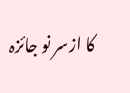کا ازسر نو جائزہ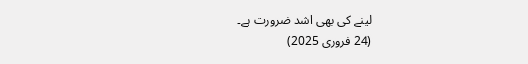لینے کی بھی اشد ضرورت ہے۔
(24 فروری 2025)